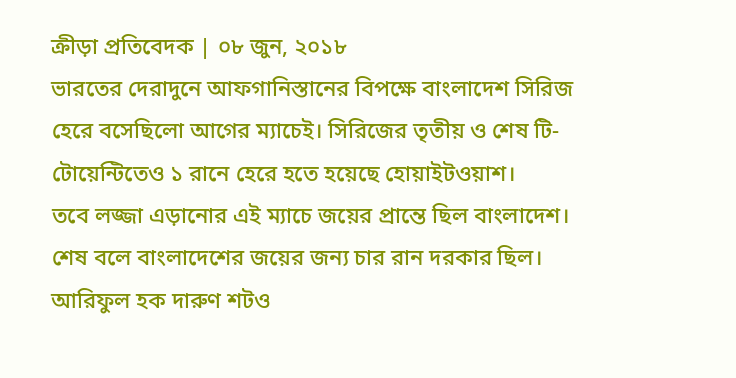ক্রীড়া প্রতিবেদক | ০৮ জুন, ২০১৮
ভারতের দেরাদুনে আফগানিস্তানের বিপক্ষে বাংলাদেশ সিরিজ হেরে বসেছিলো আগের ম্যাচেই। সিরিজের তৃতীয় ও শেষ টি-টোয়েন্টিতেও ১ রানে হেরে হতে হয়েছে হোয়াইটওয়াশ।
তবে লজ্জা এড়ানোর এই ম্যাচে জয়ের প্রান্তে ছিল বাংলাদেশ। শেষ বলে বাংলাদেশের জয়ের জন্য চার রান দরকার ছিল। আরিফুল হক দারুণ শটও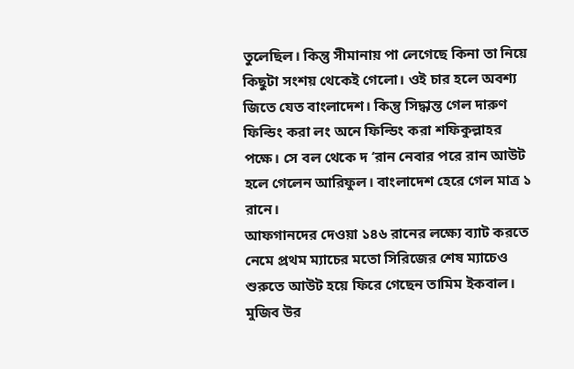তুলেছিল। কিন্তু সীমানায় পা লেগেছে কিনা তা নিয়ে কিছুটা সংশয় থেকেই গেলো। ওই চার হলে অবশ্য জিতে যেত বাংলাদেশ। কিন্তু সিদ্ধান্ত গেল দারুণ ফিল্ডিং করা লং অনে ফিল্ডিং করা শফিকুল্লাহর পক্ষে। সে বল থেকে দ ‘রান নেবার পরে রান আউট হলে গেলেন আরিফুল। বাংলাদেশ হেরে গেল মাত্র ১ রানে।
আফগানদের দেওয়া ১৪৬ রানের লক্ষ্যে ব্যাট করতে নেমে প্রথম ম্যাচের মতো সিরিজের শেষ ম্যাচেও শুরুতে আউট হয়ে ফিরে গেছেন তামিম ইকবাল। মুজিব উর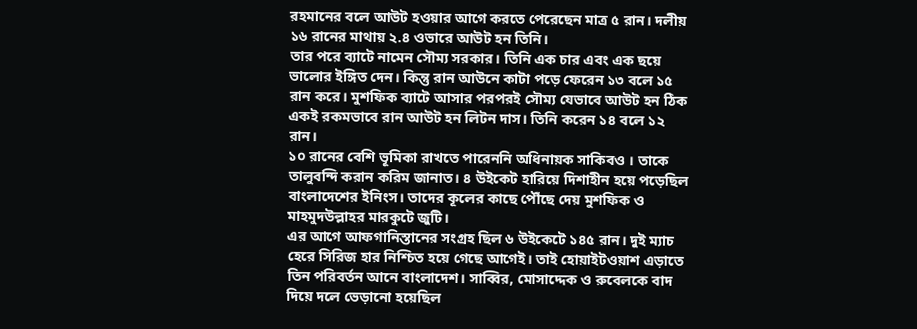রহমানের বলে আউট হওয়ার আগে করতে পেরেছেন মাত্র ৫ রান। দলীয় ১৬ রানের মাথায় ২.৪ ওভারে আউট হন তিনি।
তার পরে ব্যাটে নামেন সৌম্য সরকার। তিনি এক চার এবং এক ছয়ে ভালোর ইঙ্গিত দেন। কিন্তু রান আউনে কাটা পড়ে ফেরেন ১৩ বলে ১৫ রান করে। মুশফিক ব্যাটে আসার পরপরই সৌম্য যেভাবে আউট হন ঠিক একই রকমভাবে রান আউট হন লিটন দাস। তিনি করেন ১৪ বলে ১২ রান।
১০ রানের বেশি ভূমিকা রাখতে পারেননি অধিনায়ক সাকিবও । তাকে তালুবন্দি করান করিম জানাত। ৪ উইকেট হারিয়ে দিশাহীন হয়ে পড়েছিল বাংলাদেশের ইনিংস। তাদের কূলের কাছে পৌঁছে দেয় মুশফিক ও মাহমুদউল্লাহর মারকুটে জুটি।
এর আগে আফগানিস্তানের সংগ্রহ ছিল ৬ উইকেটে ১৪৫ রান। দুই ম্যাচ হেরে সিরিজ হার নিশ্চিত হয়ে গেছে আগেই। তাই হোয়াইটওয়াশ এড়াতে তিন পরিবর্তন আনে বাংলাদেশ। সাব্বির, মোসাদ্দেক ও রুবেলকে বাদ দিয়ে দলে ভেড়ানো হয়েছিল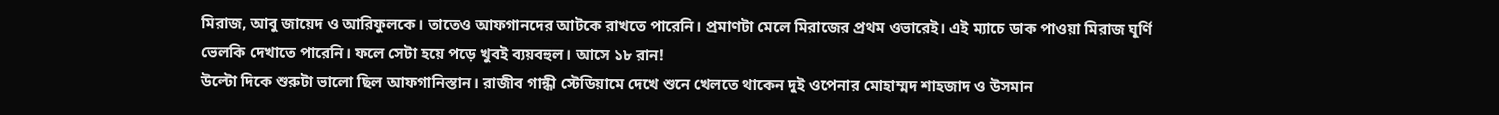মিরাজ, আবু জায়েদ ও আরিফুলকে। তাতেও আফগানদের আটকে রাখতে পারেনি। প্রমাণটা মেলে মিরাজের প্রথম ওভারেই। এই ম্যাচে ডাক পাওয়া মিরাজ ঘূর্ণি ভেলকি দেখাতে পারেনি। ফলে সেটা হয়ে পড়ে খুবই ব্যয়বহুল। আসে ১৮ রান!
উল্টো দিকে শুরুটা ভালো ছিল আফগানিস্তান। রাজীব গান্ধী স্টেডিয়ামে দেখে শুনে খেলতে থাকেন দুই ওপেনার মোহাম্মদ শাহজাদ ও উসমান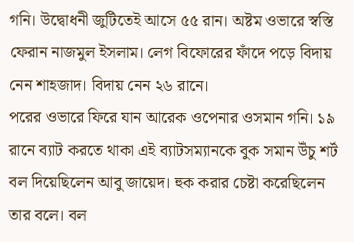গনি। উদ্বোধনী জুটিতেই আসে ৫৫ রান। অষ্টম ওভারে স্বস্তি ফেরান নাজমুল ইসলাম। লেগ বিফোরের ফাঁদে পড়ে বিদায় নেন শাহজাদ। বিদায় নেন ২৬ রানে।
পরের ওভারে ফিরে যান আরেক ওপেনার ওসমান গনি। ১৯ রানে ব্যাট করতে থাকা এই ব্যাটসম্যানকে বুক সমান উঁচু শর্ট বল দিয়েছিলেন আবু জায়েদ। হুক করার চেষ্টা করেছিলেন তার বলে। বল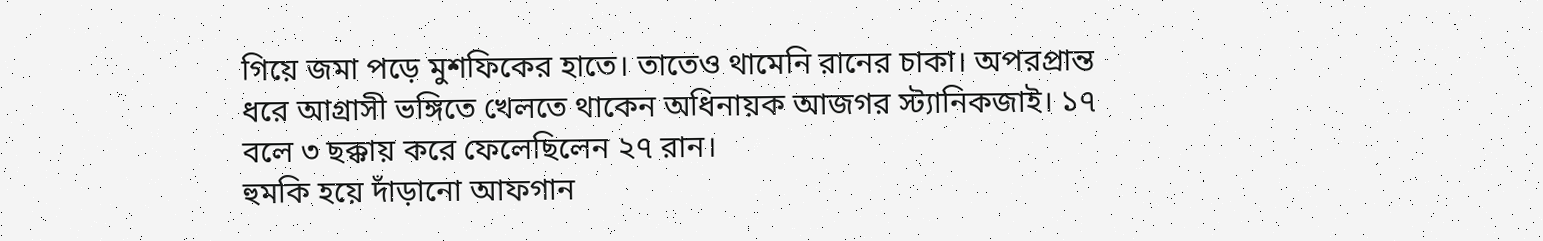গিয়ে জমা পড়ে মুশফিকের হাতে। তাতেও থামেনি রানের চাকা। অপরপ্রান্ত ধরে আগ্রাসী ভঙ্গিতে খেলতে থাকেন অধিনায়ক আজগর স্ট্যানিকজাই। ১৭ বলে ৩ ছক্কায় করে ফেলেছিলেন ২৭ রান।
হুমকি হয়ে দাঁড়ানো আফগান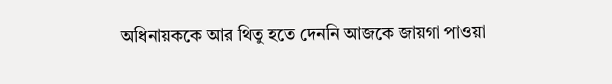অধিনায়ককে আর থিতু হতে দেননি আজকে জায়গা পাওয়া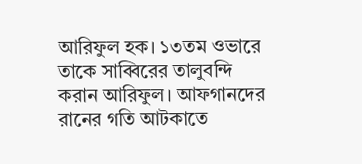আরিফুল হক। ১৩তম ওভারে তাকে সাব্বিরের তালুবন্দি করান আরিফুল। আফগানদের রানের গতি আটকাতে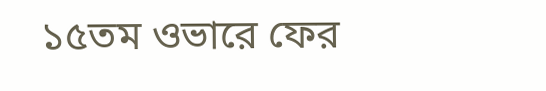১৫তম ওভারে ফের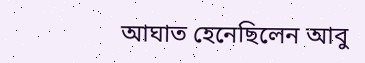আঘাত হেনেছিলেন আবু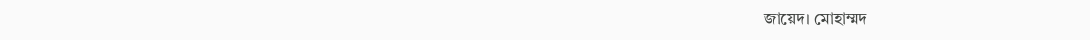জায়েদ। মোহাম্মদ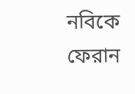নবিকে ফেরান